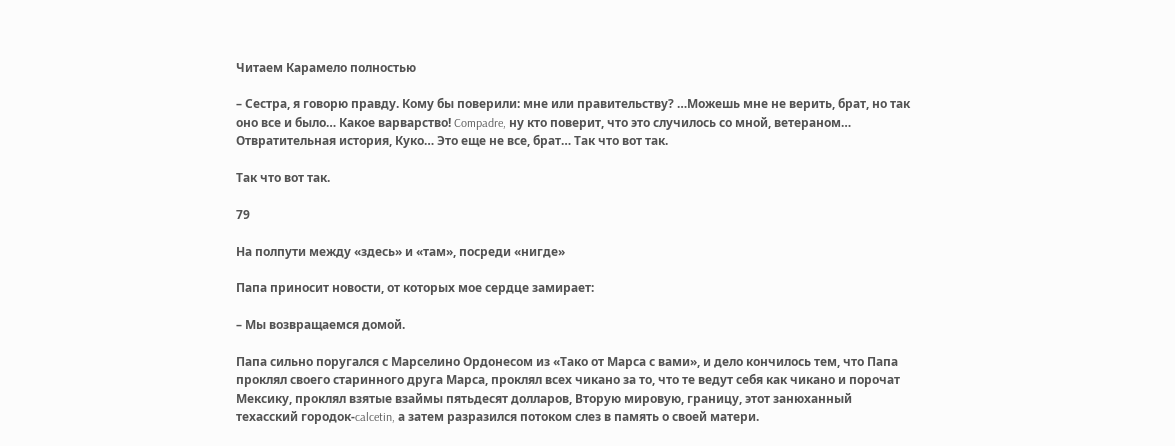Читаем Карамело полностью

– Сестра, я говорю правду. Кому бы поверили: мне или правительству? …Можешь мне не верить, брат, но так оно все и было… Какое варварство! Compadre, ну кто поверит, что это случилось со мной, ветераном… Отвратительная история, Куко… Это еще не все, брат… Так что вот так.

Так что вот так.

79

На полпути между «здесь» и «там», посреди «нигде»

Папа приносит новости, от которых мое сердце замирает:

– Мы возвращаемся домой.

Папа сильно поругался с Марселино Ордонесом из «Тако от Марса с вами», и дело кончилось тем, что Папа проклял своего старинного друга Марса, проклял всех чикано за то, что те ведут себя как чикано и порочат Мексику, проклял взятые взаймы пятьдесят долларов, Вторую мировую, границу, этот занюханный техасский городок-calcetin, а затем разразился потоком слез в память о своей матери.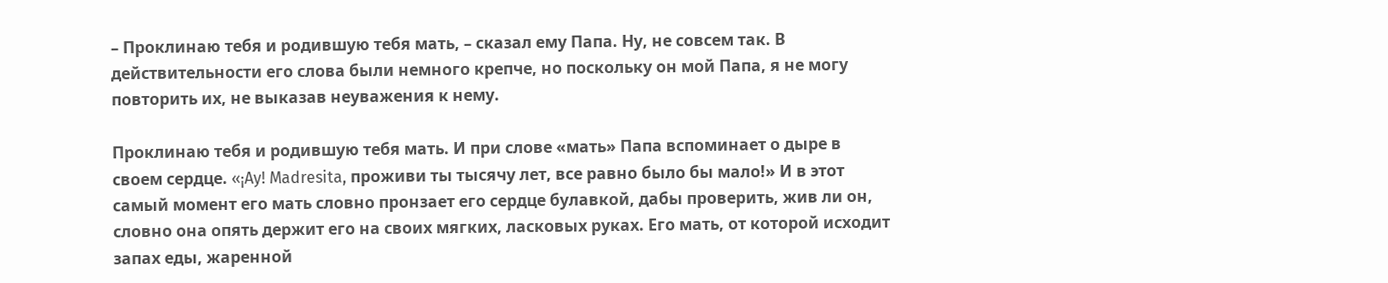– Проклинаю тебя и родившую тебя мать, – сказал ему Папа. Ну, не совсем так. В действительности его слова были немного крепче, но поскольку он мой Папа, я не могу повторить их, не выказав неуважения к нему.

Проклинаю тебя и родившую тебя мать. И при слове «мать» Папа вспоминает о дыре в своем сердце. «¡Ay! Madresita, проживи ты тысячу лет, все равно было бы мало!» И в этот самый момент его мать словно пронзает его сердце булавкой, дабы проверить, жив ли он, словно она опять держит его на своих мягких, ласковых руках. Его мать, от которой исходит запах еды, жаренной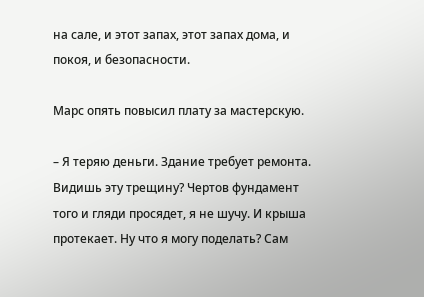на сале, и этот запах, этот запах дома, и покоя, и безопасности.

Марс опять повысил плату за мастерскую.

– Я теряю деньги. Здание требует ремонта. Видишь эту трещину? Чертов фундамент того и гляди просядет, я не шучу. И крыша протекает. Ну что я могу поделать? Сам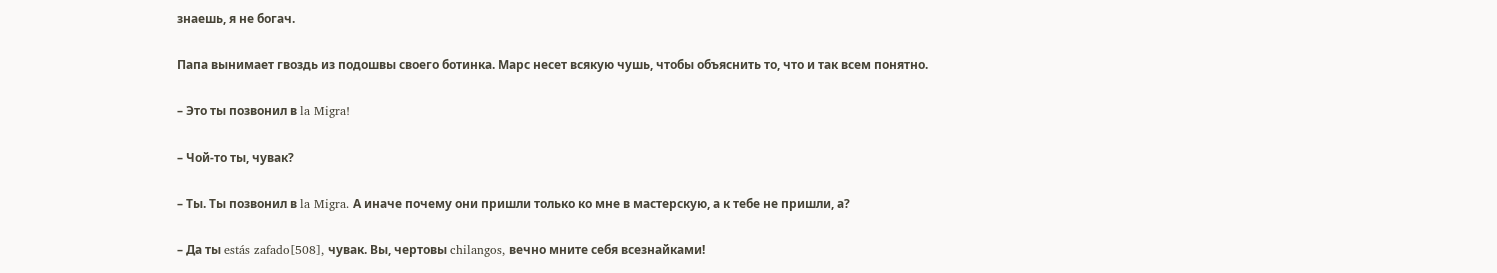знаешь, я не богач.

Папа вынимает гвоздь из подошвы своего ботинка. Марс несет всякую чушь, чтобы объяснить то, что и так всем понятно.

– Это ты позвонил в la Migra!

– Чой-то ты, чувак?

– Ты. Ты позвонил в la Migra. А иначе почему они пришли только ко мне в мастерскую, а к тебе не пришли, а?

– Да ты estás zafado[508], чувак. Вы, чертовы chilangos, вечно мните себя всезнайками!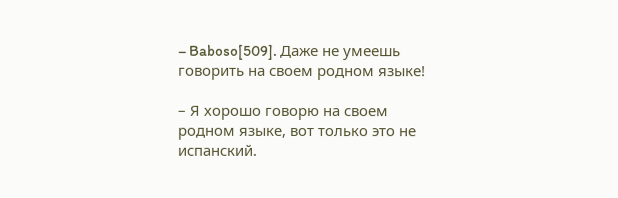– Baboso[509]. Даже не умеешь говорить на своем родном языке!

– Я хорошо говорю на своем родном языке, вот только это не испанский.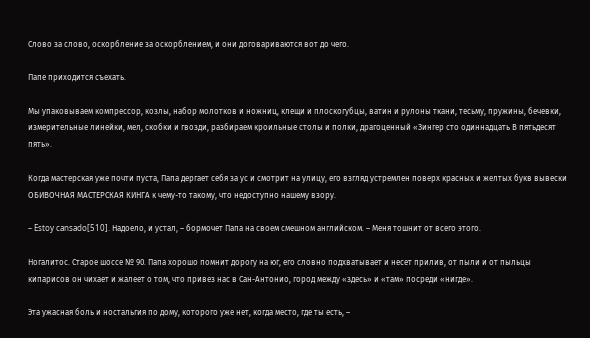Слово за слово, оскорбление за оскорблением, и они договариваются вот до чего.

Папе приходится съехать.

Мы упаковываем компрессор, козлы, набор молотков и ножниц, клещи и плоскогубцы, ватин и рулоны ткани, тесьму, пружины, бечевки, измерительные линейки, мел, скобки и гвозди, разбираем кроильные столы и полки, драгоценный «Зингер сто одиннадцать В пятьдесят пять».

Когда мастерская уже почти пуста, Папа дергает себя за ус и смотрит на улицу, его взгляд устремлен поверх красных и желтых букв вывески ОБИВОЧНАЯ МАСТЕРСКАЯ КИНГА к чему-то такому, что недоступно нашему взору.

– Estoy cansado[510]. Надоело, и устал, – бормочет Папа на своем смешном английском. – Меня тошнит от всего этого.

Ногалитос. Старое шоссе № 90. Папа хорошо помнит дорогу на юг, его словно подхватывает и несет прилив, от пыли и от пыльцы кипарисов он чихает и жалеет о том, что привез нас в Сан-Антонио, город между «здесь» и «там» посреди «нигде».

Эта ужасная боль и ностальгия по дому, которого уже нет, когда место, где ты есть, –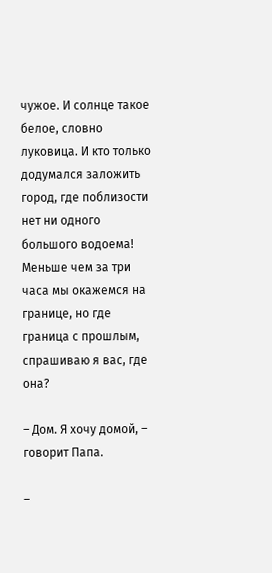чужое. И солнце такое белое, словно луковица. И кто только додумался заложить город, где поблизости нет ни одного большого водоема! Меньше чем за три часа мы окажемся на границе, но где граница с прошлым, спрашиваю я вас, где она?

– Дом. Я хочу домой, – говорит Папа.

–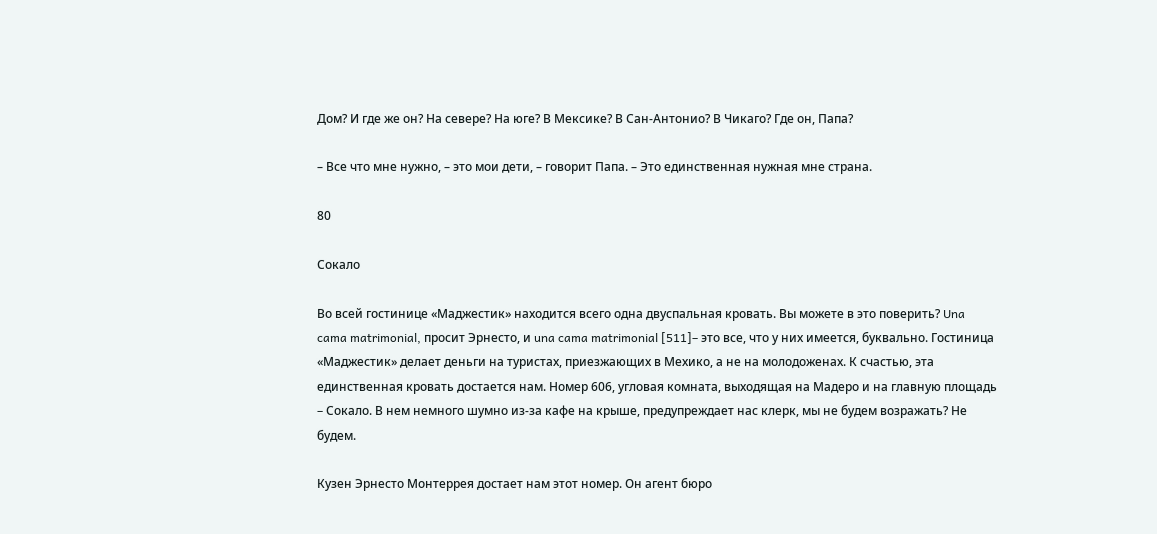Дом? И где же он? На севере? На юге? В Мексике? В Сан-Антонио? В Чикаго? Где он, Папа?

– Все что мне нужно, – это мои дети, – говорит Папа. – Это единственная нужная мне страна.

80

Сокало

Во всей гостинице «Маджестик» находится всего одна двуспальная кровать. Вы можете в это поверить? Una cama matrimonial, просит Эрнесто, и una cama matrimonial [511]– это все, что у них имеется, буквально. Гостиница «Маджестик» делает деньги на туристах, приезжающих в Мехико, а не на молодоженах. К счастью, эта единственная кровать достается нам. Номер 606, угловая комната, выходящая на Мадеро и на главную площадь – Cокало. В нем немного шумно из-за кафе на крыше, предупреждает нас клерк, мы не будем возражать? Не будем.

Кузен Эрнесто Монтеррея достает нам этот номер. Он агент бюро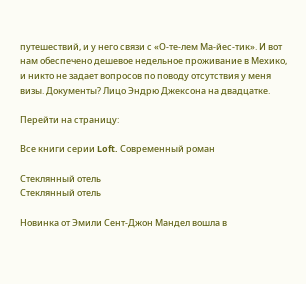путешествий, и у него связи с «О-те-лем Ма-йес-тик». И вот нам обеспечено дешевое недельное проживание в Мехико, и никто не задает вопросов по поводу отсутствия у меня визы. Документы? Лицо Эндрю Джексона на двадцатке.

Перейти на страницу:

Все книги серии Loft. Современный роман

Стеклянный отель
Стеклянный отель

Новинка от Эмили Сент-Джон Мандел вошла в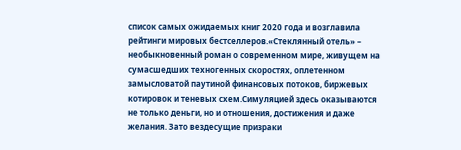список самых ожидаемых книг 2020 года и возглавила рейтинги мировых бестселлеров.«Стеклянный отель» – необыкновенный роман о современном мире, живущем на сумасшедших техногенных скоростях, оплетенном замысловатой паутиной финансовых потоков, биржевых котировок и теневых схем.Симуляцией здесь оказываются не только деньги, но и отношения, достижения и даже желания. Зато вездесущие призраки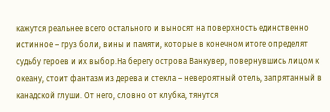кажутся реальнее всего остального и выносят на поверхность единственно истинное – груз боли, вины и памяти, которые в конечном итоге определят судьбу героев и их выбор.На берегу острова Ванкувер, повернувшись лицом к океану, стоит фантазм из дерева и стекла – невероятный отель, запрятанный в канадской глуши. От него, словно от клубка, тянутся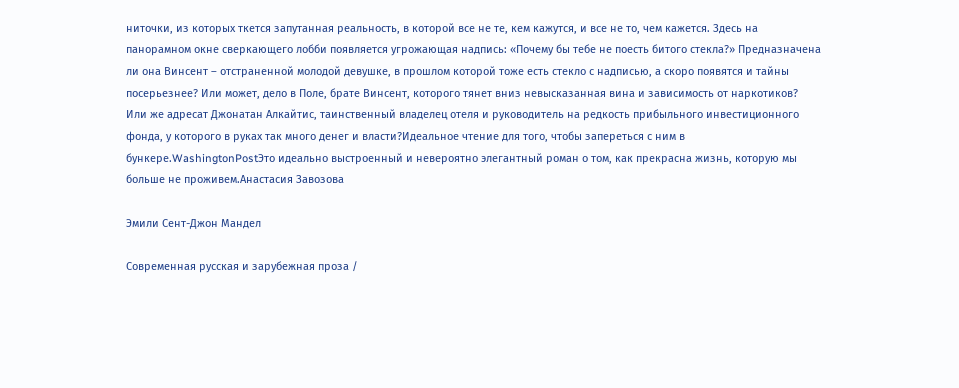ниточки, из которых ткется запутанная реальность, в которой все не те, кем кажутся, и все не то, чем кажется. Здесь на панорамном окне сверкающего лобби появляется угрожающая надпись: «Почему бы тебе не поесть битого стекла?» Предназначена ли она Винсент – отстраненной молодой девушке, в прошлом которой тоже есть стекло с надписью, а скоро появятся и тайны посерьезнее? Или может, дело в Поле, брате Винсент, которого тянет вниз невысказанная вина и зависимость от наркотиков? Или же адресат Джонатан Алкайтис, таинственный владелец отеля и руководитель на редкость прибыльного инвестиционного фонда, у которого в руках так много денег и власти?Идеальное чтение для того, чтобы запереться с ним в бункере.WashingtonPostЭто идеально выстроенный и невероятно элегантный роман о том, как прекрасна жизнь, которую мы больше не проживем.Анастасия Завозова

Эмили Сент-Джон Мандел

Современная русская и зарубежная проза /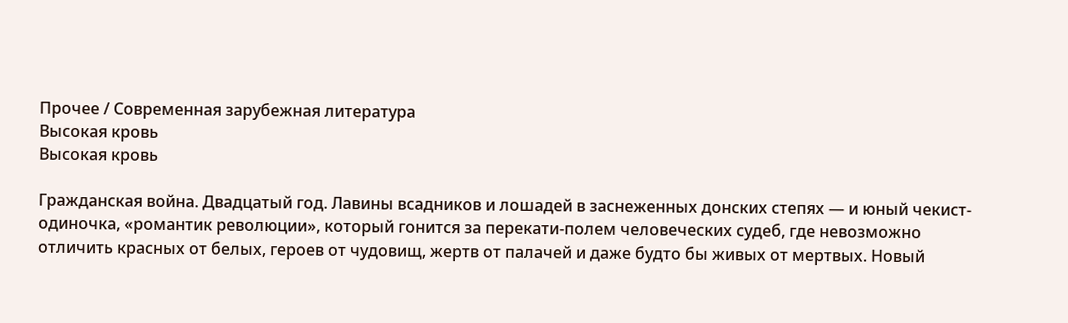Прочее / Современная зарубежная литература
Высокая кровь
Высокая кровь

Гражданская война. Двадцатый год. Лавины всадников и лошадей в заснеженных донских степях — и юный чекист-одиночка, «романтик революции», который гонится за перекати-полем человеческих судеб, где невозможно отличить красных от белых, героев от чудовищ, жертв от палачей и даже будто бы живых от мертвых. Новый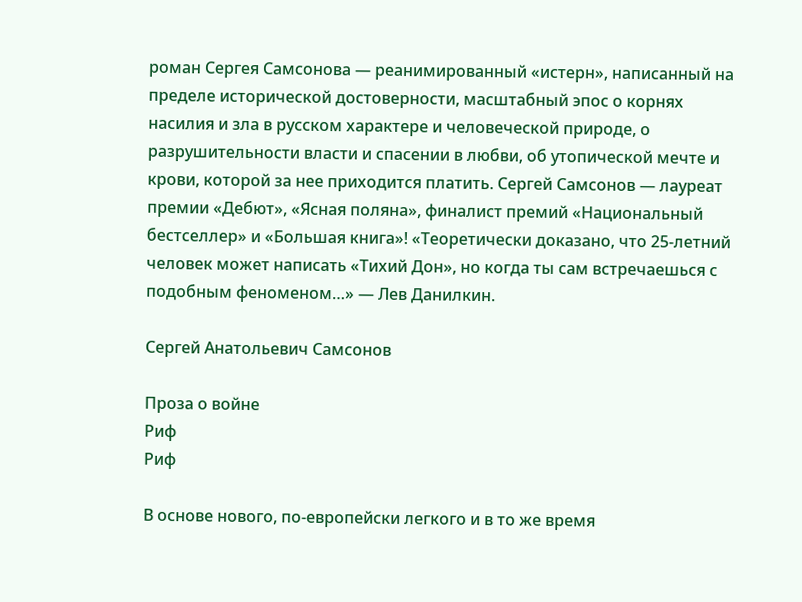роман Сергея Самсонова — реанимированный «истерн», написанный на пределе исторической достоверности, масштабный эпос о корнях насилия и зла в русском характере и человеческой природе, о разрушительности власти и спасении в любви, об утопической мечте и крови, которой за нее приходится платить. Сергей Самсонов — лауреат премии «Дебют», «Ясная поляна», финалист премий «Национальный бестселлер» и «Большая книга»! «Теоретически доказано, что 25-летний человек может написать «Тихий Дон», но когда ты сам встречаешься с подобным феноменом…» — Лев Данилкин.

Сергей Анатольевич Самсонов

Проза о войне
Риф
Риф

В основе нового, по-европейски легкого и в то же время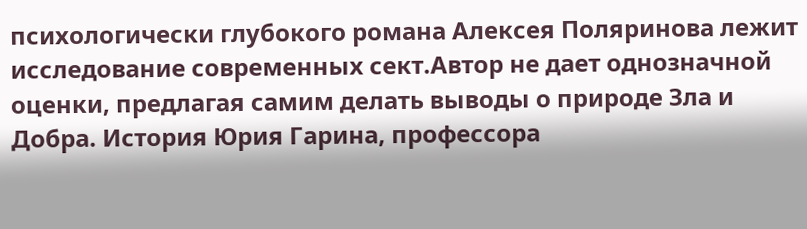психологически глубокого романа Алексея Поляринова лежит исследование современных сект.Автор не дает однозначной оценки, предлагая самим делать выводы о природе Зла и Добра. История Юрия Гарина, профессора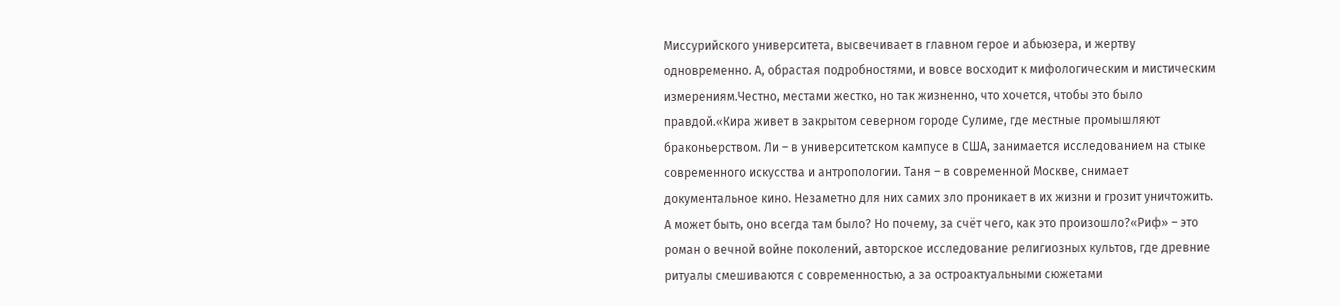Миссурийского университета, высвечивает в главном герое и абьюзера, и жертву одновременно. А, обрастая подробностями, и вовсе восходит к мифологическим и мистическим измерениям.Честно, местами жестко, но так жизненно, что хочется, чтобы это было правдой.«Кира живет в закрытом северном городе Сулиме, где местные промышляют браконьерством. Ли – в университетском кампусе в США, занимается исследованием на стыке современного искусства и антропологии. Таня – в современной Москве, снимает документальное кино. Незаметно для них самих зло проникает в их жизни и грозит уничтожить. А может быть, оно всегда там было? Но почему, за счёт чего, как это произошло?«Риф» – это роман о вечной войне поколений, авторское исследование религиозных культов, где древние ритуалы смешиваются с современностью, а за остроактуальными сюжетами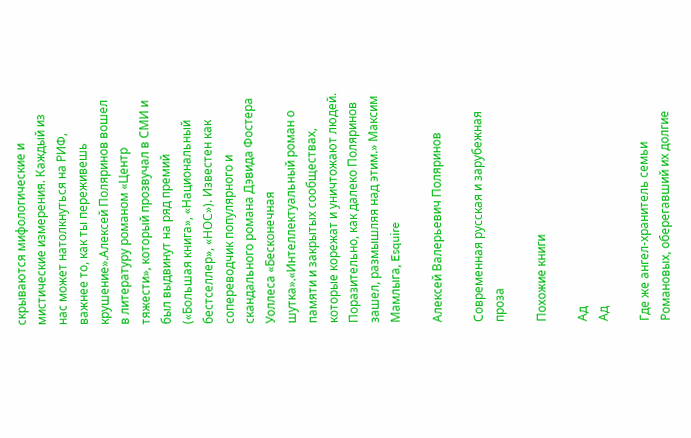скрываются мифологические и мистические измерения. Каждый из нас может натолкнуться на РИФ, важнее то, как ты переживешь крушение».Алексей Поляринов вошел в литературу романом «Центр тяжести», который прозвучал в СМИ и был выдвинут на ряд премий («Большая книга», «Национальный бестселлер», «НОС»). Известен как сопереводчик популярного и скандального романа Дэвида Фостера Уоллеса «Бесконечная шутка».«Интеллектуальный роман о памяти и закрытых сообществах, которые корежат и уничтожают людей. Поразительно, как далеко Поляринов зашел, размышляя над этим.» Максим Мамлыга, Esquire

Алексей Валерьевич Поляринов

Современная русская и зарубежная проза

Похожие книги

Ад
Ад

Где же ангел-хранитель семьи Романовых, оберегавший их долгие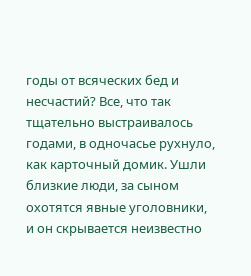годы от всяческих бед и несчастий? Все, что так тщательно выстраивалось годами, в одночасье рухнуло, как карточный домик. Ушли близкие люди, за сыном охотятся явные уголовники, и он скрывается неизвестно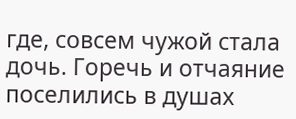где, совсем чужой стала дочь. Горечь и отчаяние поселились в душах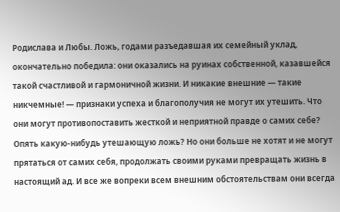Родислава и Любы. Ложь, годами разъедавшая их семейный уклад, окончательно победила: они оказались на руинах собственной, казавшейся такой счастливой и гармоничной жизни. И никакие внешние — такие никчемные! — признаки успеха и благополучия не могут их утешить. Что они могут противопоставить жесткой и неприятной правде о самих себе? Опять какую-нибудь утешающую ложь? Но они больше не хотят и не могут прятаться от самих себя, продолжать своими руками превращать жизнь в настоящий ад. И все же вопреки всем внешним обстоятельствам они всегда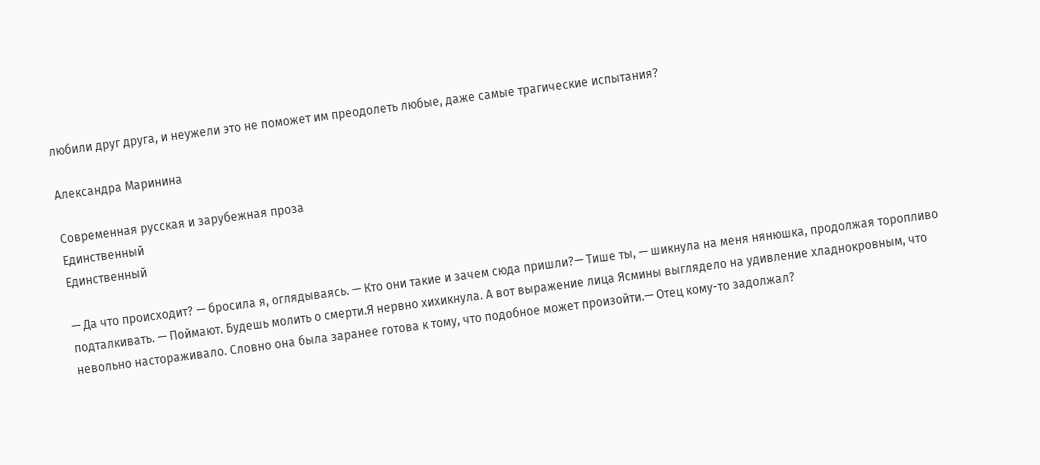любили друг друга, и неужели это не поможет им преодолеть любые, даже самые трагические испытания?

Александра Маринина

Современная русская и зарубежная проза
Единственный
Единственный

— Да что происходит? — бросила я, оглядываясь. — Кто они такие и зачем сюда пришли?— Тише ты, — шикнула на меня нянюшка, продолжая торопливо подталкивать. — Поймают. Будешь молить о смерти.Я нервно хихикнула. А вот выражение лица Ясмины выглядело на удивление хладнокровным, что невольно настораживало. Словно она была заранее готова к тому, что подобное может произойти.— Отец кому-то задолжал?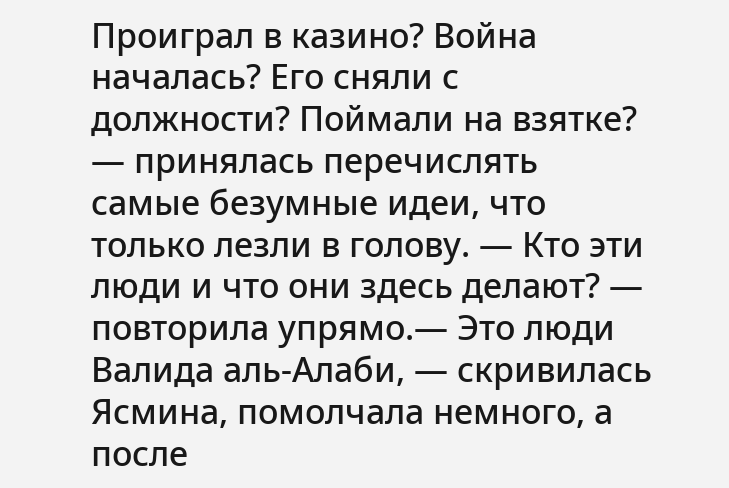Проиграл в казино? Война началась? Его сняли с должности? Поймали на взятке? — принялась перечислять самые безумные идеи, что только лезли в голову. — Кто эти люди и что они здесь делают? — повторила упрямо.— Это люди Валида аль-Алаби, — скривилась Ясмина, помолчала немного, а после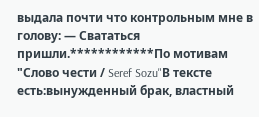выдала почти что контрольным мне в голову: — Свататься пришли.************По мотивам "Слово чести / Seref Sozu"В тексте есть:вынужденный брак, властный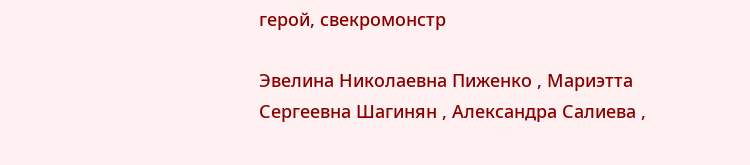герой, свекромонстр

Эвелина Николаевна Пиженко , Мариэтта Сергеевна Шагинян , Александра Салиева ,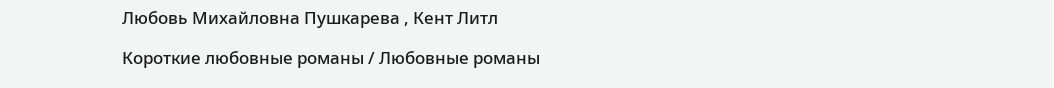Любовь Михайловна Пушкарева , Кент Литл

Короткие любовные романы / Любовные романы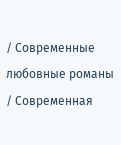/ Современные любовные романы / Современная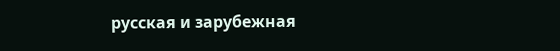русская и зарубежная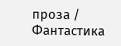проза / Фантастика